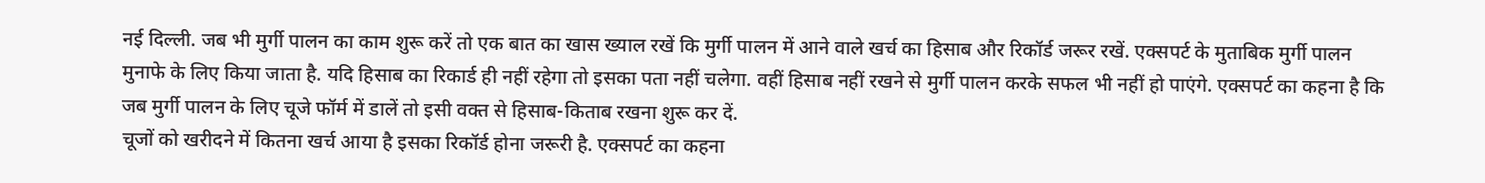नई दिल्ली. जब भी मुर्गी पालन का काम शुरू करें तो एक बात का खास ख्याल रखें कि मुर्गी पालन में आने वाले खर्च का हिसाब और रिकॉर्ड जरूर रखें. एक्सपर्ट के मुताबिक मुर्गी पालन मुनाफे के लिए किया जाता है. यदि हिसाब का रिकार्ड ही नहीं रहेगा तो इसका पता नहीं चलेगा. वहीं हिसाब नहीं रखने से मुर्गी पालन करके सफल भी नहीं हो पाएंगे. एक्सपर्ट का कहना है कि जब मुर्गी पालन के लिए चूजे फॉर्म में डालें तो इसी वक्त से हिसाब-किताब रखना शुरू कर दें.
चूजों को खरीदने में कितना खर्च आया है इसका रिकॉर्ड होना जरूरी है. एक्सपर्ट का कहना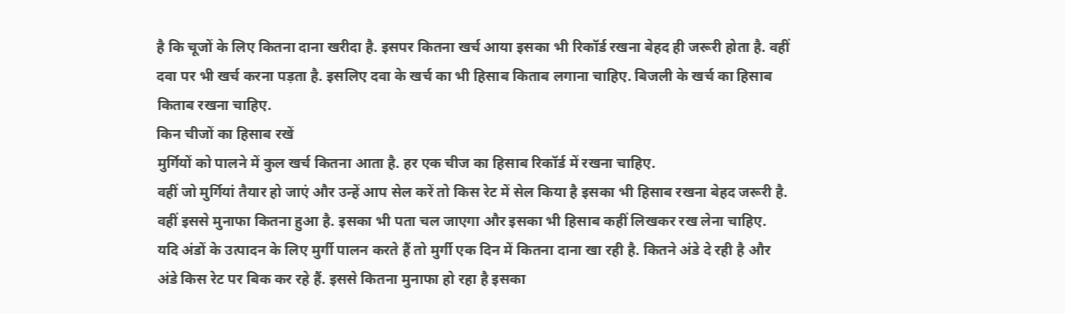है कि चूजों के लिए कितना दाना खरीदा है. इसपर कितना खर्च आया इसका भी रिकॉर्ड रखना बेहद ही जरूरी होता है. वहीं दवा पर भी खर्च करना पड़ता है. इसलिए दवा के खर्च का भी हिसाब किताब लगाना चाहिए. बिजली के खर्च का हिसाब किताब रखना चाहिए.
किन चीजों का हिसाब रखें
मुर्गियों को पालने में कुल खर्च कितना आता है. हर एक चीज का हिसाब रिकॉर्ड में रखना चाहिए.
वहीं जो मुर्गियां तैयार हो जाएं और उन्हें आप सेल करें तो किस रेट में सेल किया है इसका भी हिसाब रखना बेहद जरूरी है.
वहीं इससे मुनाफा कितना हुआ है. इसका भी पता चल जाएगा और इसका भी हिसाब कहीं लिखकर रख लेना चाहिए.
यदि अंडों के उत्पादन के लिए मुर्गी पालन करते हैं तो मुर्गी एक दिन में कितना दाना खा रही है. कितने अंडे दे रही है और अंडे किस रेट पर बिक कर रहे हैं. इससे कितना मुनाफा हो रहा है इसका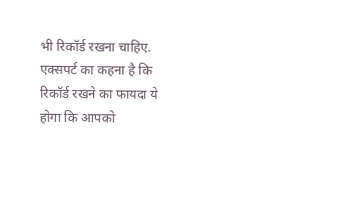भी रिकॉर्ड रखना चाहिए.
एक्सपर्ट का कहना है कि रिकॉर्ड रखने का फायदा ये होगा कि आपको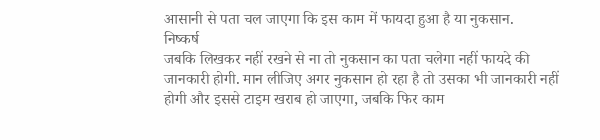आसानी से पता चल जाएगा कि इस काम में फायदा हुआ है या नुकसान.
निष्कर्ष
जबकि लिखकर नहीं रखने से ना तो नुकसान का पता चलेगा नहीं फायदे की जानकारी होगी. मान लीजिए अगर नुकसान हो रहा है तो उसका भी जानकारी नहीं होगी और इससे टाइम खराब हो जाएगा, जबकि फिर काम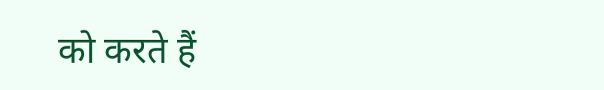को करते हैं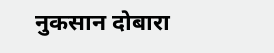नुकसान दोबारा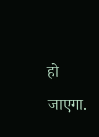हो जाएगा.